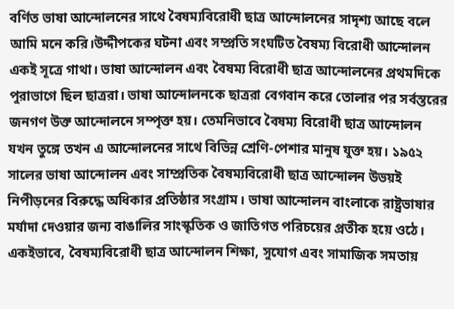বর্ণিত ভাষা আন্দোলনের সাথে বৈষম্যবিরোধী ছাত্র আন্দোলনের সাদৃশ্য আছে বলে আমি মনে করি।উদ্দীপকের ঘটনা এবং সম্প্রতি সংঘটিত বৈষম্য বিরোধী আন্দোলন একই সূত্রে গাথা। ভাষা আন্দোলন এবং বৈষম্য বিরোধী ছাত্র আন্দোলনের প্রথমদিকে পুরাভাগে ছিল ছাত্ররা। ভাষা আন্দোলনকে ছাত্ররা বেগবান করে তোলার পর সর্বস্তরের জনগণ উক্ত আন্দোলনে সম্পৃক্ত হয়। তেমনিভাবে বৈষম্য বিরোধী ছাত্র আন্দোলন যখন তুঙ্গে তখন এ আন্দোলনের সাথে বিভিন্ন শ্রেণি-পেশার মানুষ যুক্ত হয়। ১৯৫২ সালের ভাষা আন্দোলন এবং সাম্প্রতিক বৈষম্যবিরোধী ছাত্র আন্দোলন উভয়ই নিপীড়নের বিরুদ্ধে অধিকার প্রতিষ্ঠার সংগ্রাম। ভাষা আন্দোলন বাংলাকে রাষ্ট্রভাষার মর্যাদা দেওয়ার জন্য বাঙালির সাংস্কৃতিক ও জাতিগত পরিচয়ের প্রতীক হয়ে ওঠে। একইভাবে, বৈষম্যবিরোধী ছাত্র আন্দোলন শিক্ষা, সুযোগ এবং সামাজিক সমতায়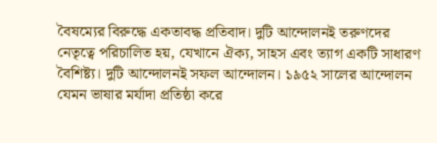বৈষম্যের বিরুদ্ধে একতাবদ্ধ প্রতিবাদ। দুটি আন্দোলনই তরুণদের নেতৃত্বে পরিচালিত হয়, যেখানে ঐক্য, সাহস এবং ত্যাগ একটি সাধারণ বৈশিষ্ট্য। দুটি আন্দোলনই সফল আন্দোলন। ১৯৫২ সালের আন্দোলন যেমন ভাষার মর্যাদা প্রতিষ্ঠা করে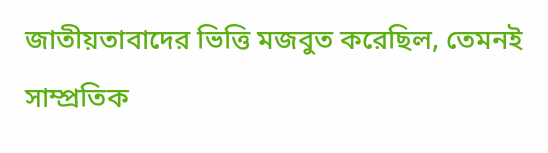জাতীয়তাবাদের ভিত্তি মজবুত করেছিল, তেমনই সাম্প্রতিক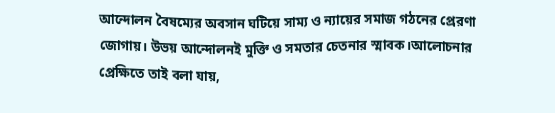আন্দোলন বৈষম্যের অবসান ঘটিয়ে সাম্য ও ন্যায়ের সমাজ গঠনের প্রেরণা জোগায়। উভয় আন্দোলনই মুক্তি ও সমতার চেতনার স্মাবক।আলোচনার প্রেক্ষিতে তাই বলা যায়,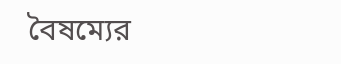বৈষম্যের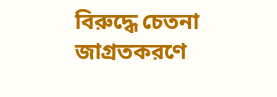বিরুদ্ধে চেতনা জাগ্রতকরণে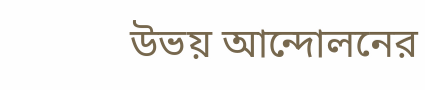উভয় আন্দোলনের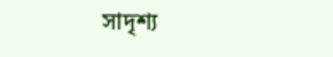সাদৃশ্য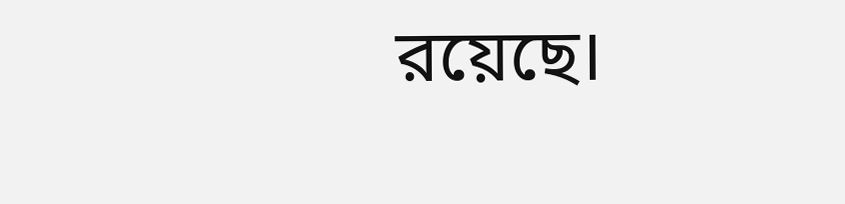রয়েছে।